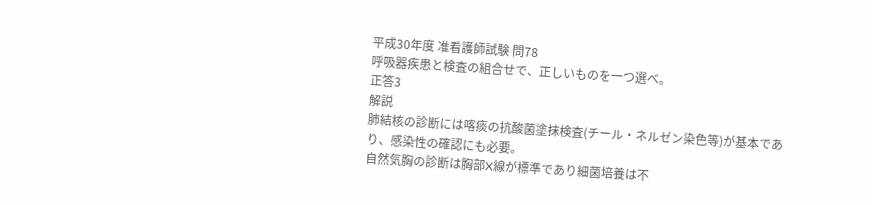平成30年度 准看護師試験 問78
呼吸器疾患と検査の組合せで、正しいものを一つ選べ。
正答3
解説
肺結核の診断には喀痰の抗酸菌塗抹検査(チール・ネルゼン染色等)が基本であり、感染性の確認にも必要。
自然気胸の診断は胸部X線が標準であり細菌培養は不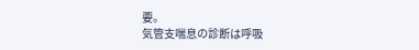要。
気管支喘息の診断は呼吸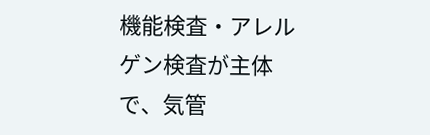機能検査・アレルゲン検査が主体で、気管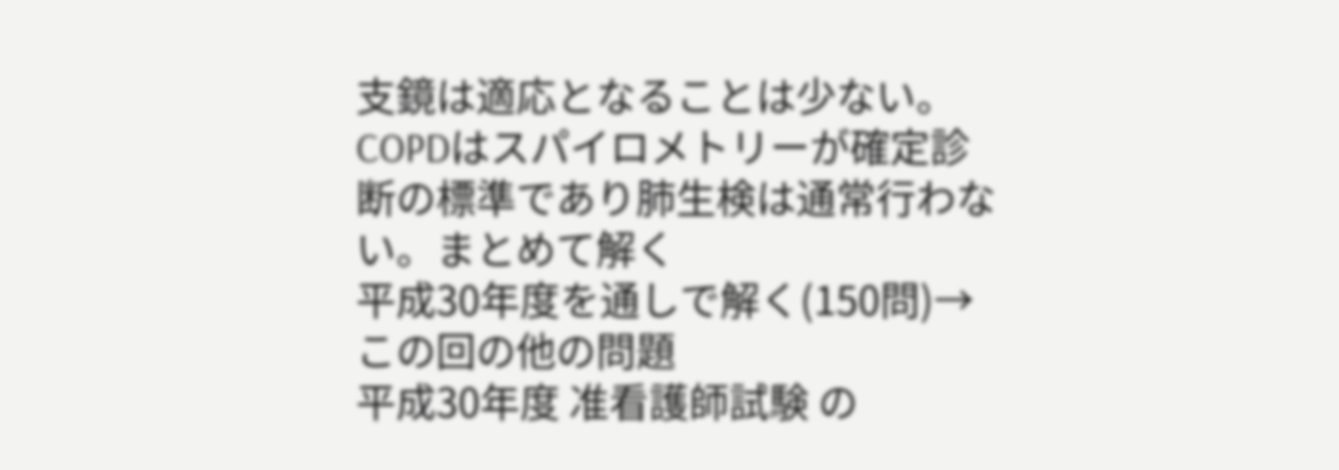支鏡は適応となることは少ない。
COPDはスパイロメトリーが確定診断の標準であり肺生検は通常行わない。まとめて解く
平成30年度を通しで解く(150問)→
この回の他の問題
平成30年度 准看護師試験 の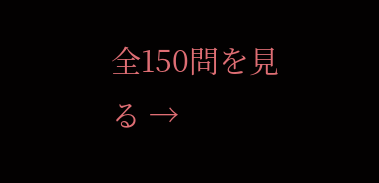全150問を見る →